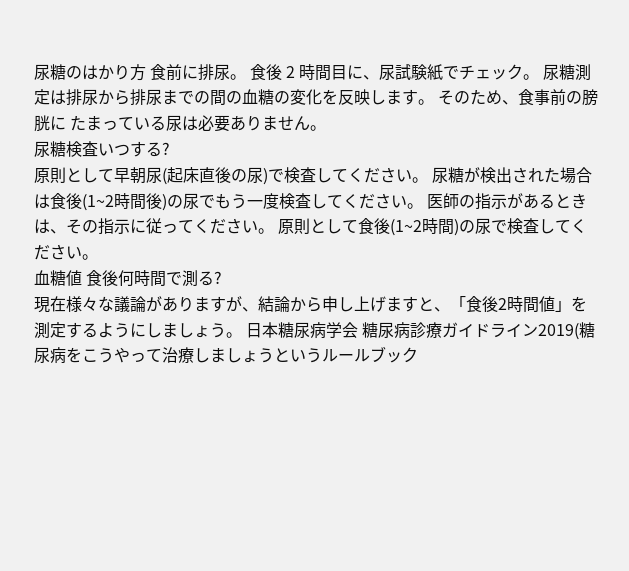尿糖のはかり方 食前に排尿。 食後 2 時間目に、尿試験紙でチェック。 尿糖測定は排尿から排尿までの間の血糖の変化を反映します。 そのため、食事前の膀胱に たまっている尿は必要ありません。
尿糖検査いつする?
原則として早朝尿(起床直後の尿)で検査してください。 尿糖が検出された場合は食後(1~2時間後)の尿でもう一度検査してください。 医師の指示があるときは、その指示に従ってください。 原則として食後(1~2時間)の尿で検査してください。
血糖値 食後何時間で測る?
現在様々な議論がありますが、結論から申し上げますと、「食後2時間値」を測定するようにしましょう。 日本糖尿病学会 糖尿病診療ガイドライン2019(糖尿病をこうやって治療しましょうというルールブック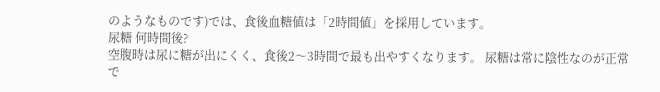のようなものです)では、食後血糖値は「2時間値」を採用しています。
尿糖 何時間後?
空腹時は尿に糖が出にくく、食後2〜3時間で最も出やすくなります。 尿糖は常に陰性なのが正常で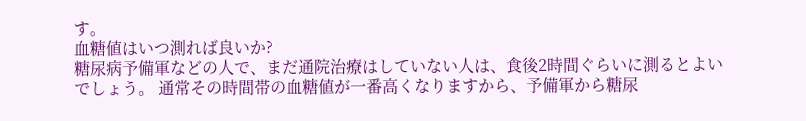す。
血糖値はいつ測れば良いか?
糖尿病予備軍などの人で、まだ通院治療はしていない人は、食後2時間ぐらいに測るとよいでしょう。 通常その時間帯の血糖値が一番高くなりますから、予備軍から糖尿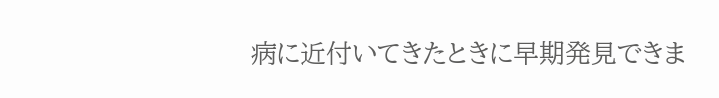病に近付いてきたときに早期発見できま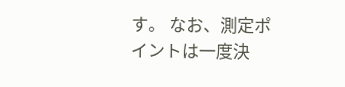す。 なお、測定ポイントは一度決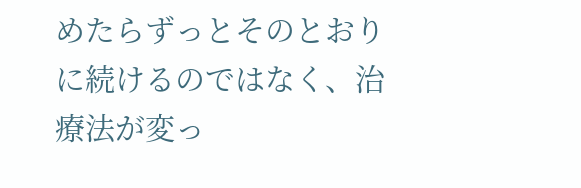めたらずっとそのとおりに続けるのではなく、治療法が変っ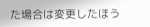た場合は変更したほう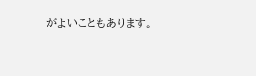がよいこともあります。